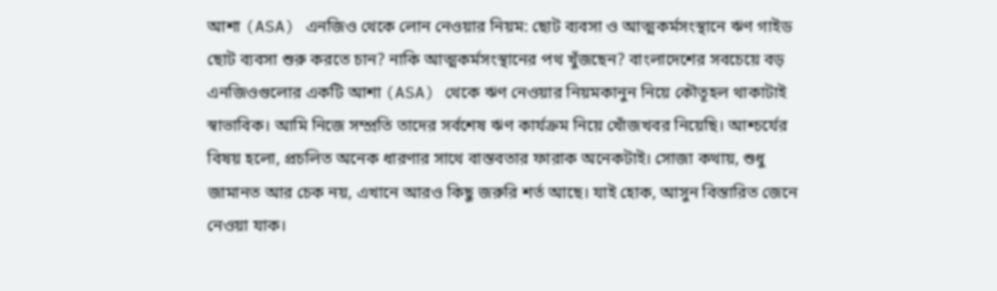আশা (ASA) এনজিও থেকে লোন নেওয়ার নিয়ম: ছোট ব্যবসা ও আত্মকর্মসংস্থানে ঋণ গাইড
ছোট ব্যবসা শুরু করতে চান? নাকি আত্মকর্মসংস্থানের পথ খুঁজছেন? বাংলাদেশের সবচেয়ে বড় এনজিওগুলোর একটি আশা (ASA) থেকে ঋণ নেওয়ার নিয়মকানুন নিয়ে কৌতূহল থাকাটাই স্বাভাবিক। আমি নিজে সম্প্রতি তাদের সর্বশেষ ঋণ কার্যক্রম নিয়ে খোঁজখবর নিয়েছি। আশ্চর্যের বিষয় হলো, প্রচলিত অনেক ধারণার সাথে বাস্তবতার ফারাক অনেকটাই। সোজা কথায়, শুধু জামানত আর চেক নয়, এখানে আরও কিছু জরুরি শর্ত আছে। যাই হোক, আসুন বিস্তারিত জেনে নেওয়া যাক।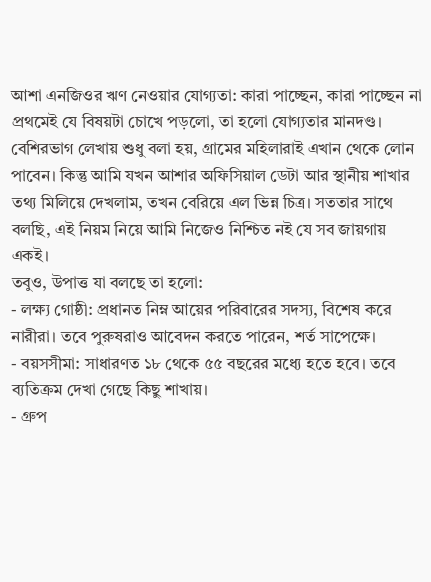আশা এনজিওর ঋণ নেওয়ার যোগ্যতা: কারা পাচ্ছেন, কারা পাচ্ছেন না
প্রথমেই যে বিষয়টা চোখে পড়লো, তা হলো যোগ্যতার মানদণ্ড। বেশিরভাগ লেখায় শুধু বলা হয়, গ্রামের মহিলারাই এখান থেকে লোন পাবেন। কিন্তু আমি যখন আশার অফিসিয়াল ডেটা আর স্থানীয় শাখার তথ্য মিলিয়ে দেখলাম, তখন বেরিয়ে এল ভিন্ন চিত্র। সততার সাথে বলছি, এই নিয়ম নিয়ে আমি নিজেও নিশ্চিত নই যে সব জায়গায় একই।
তবুও, উপাত্ত যা বলছে তা হলো:
- লক্ষ্য গোষ্ঠী: প্রধানত নিম্ন আয়ের পরিবারের সদস্য, বিশেষ করে নারীরা। তবে পুরুষরাও আবেদন করতে পারেন, শর্ত সাপেক্ষে।
- বয়সসীমা: সাধারণত ১৮ থেকে ৫৫ বছরের মধ্যে হতে হবে। তবে ব্যতিক্রম দেখা গেছে কিছু শাখায়।
- গ্রুপ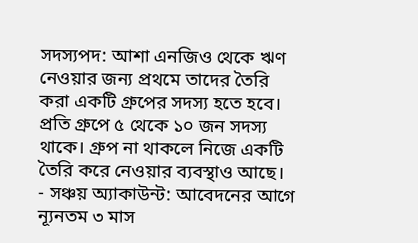সদস্যপদ: আশা এনজিও থেকে ঋণ নেওয়ার জন্য প্রথমে তাদের তৈরি করা একটি গ্রুপের সদস্য হতে হবে। প্রতি গ্রুপে ৫ থেকে ১০ জন সদস্য থাকে। গ্রুপ না থাকলে নিজে একটি তৈরি করে নেওয়ার ব্যবস্থাও আছে।
- সঞ্চয় অ্যাকাউন্ট: আবেদনের আগে ন্যূনতম ৩ মাস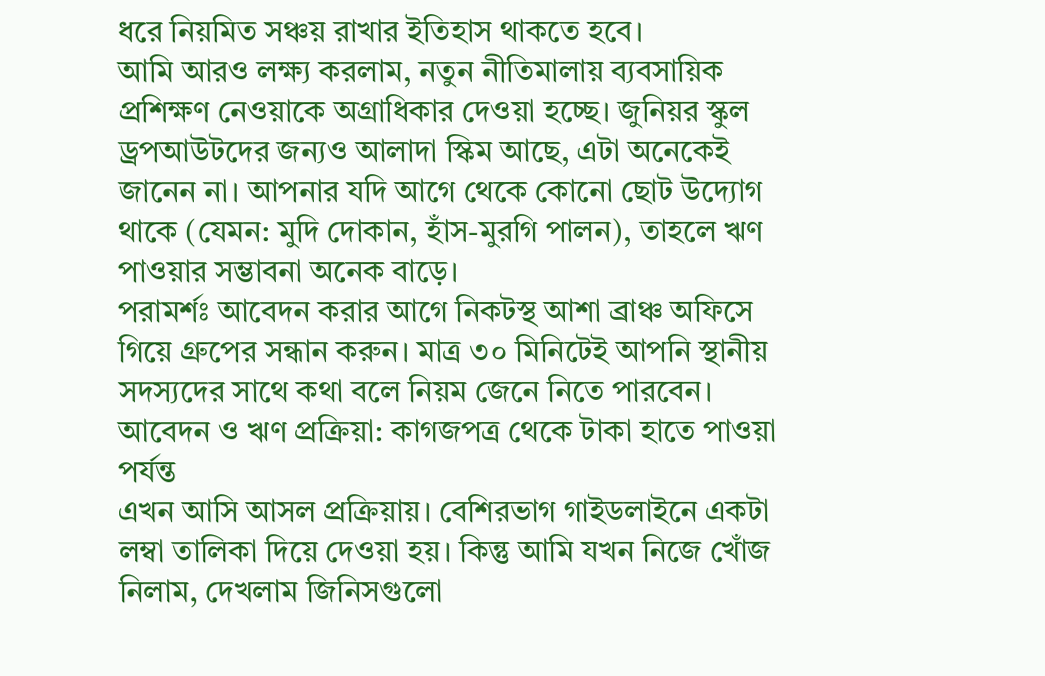ধরে নিয়মিত সঞ্চয় রাখার ইতিহাস থাকতে হবে।
আমি আরও লক্ষ্য করলাম, নতুন নীতিমালায় ব্যবসায়িক প্রশিক্ষণ নেওয়াকে অগ্রাধিকার দেওয়া হচ্ছে। জুনিয়র স্কুল ড্রপআউটদের জন্যও আলাদা স্কিম আছে, এটা অনেকেই জানেন না। আপনার যদি আগে থেকে কোনো ছোট উদ্যোগ থাকে (যেমন: মুদি দোকান, হাঁস-মুরগি পালন), তাহলে ঋণ পাওয়ার সম্ভাবনা অনেক বাড়ে।
পরামর্শঃ আবেদন করার আগে নিকটস্থ আশা ব্রাঞ্চ অফিসে গিয়ে গ্রুপের সন্ধান করুন। মাত্র ৩০ মিনিটেই আপনি স্থানীয় সদস্যদের সাথে কথা বলে নিয়ম জেনে নিতে পারবেন।
আবেদন ও ঋণ প্রক্রিয়া: কাগজপত্র থেকে টাকা হাতে পাওয়া পর্যন্ত
এখন আসি আসল প্রক্রিয়ায়। বেশিরভাগ গাইডলাইনে একটা লম্বা তালিকা দিয়ে দেওয়া হয়। কিন্তু আমি যখন নিজে খোঁজ নিলাম, দেখলাম জিনিসগুলো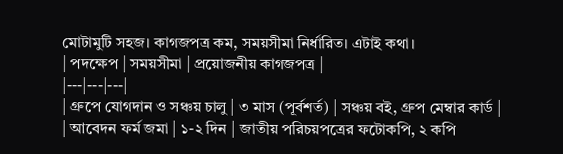মোটামুটি সহজ। কাগজপত্র কম, সময়সীমা নির্ধারিত। এটাই কথা।
| পদক্ষেপ | সময়সীমা | প্রয়োজনীয় কাগজপত্র |
|---|---|---|
| গ্রুপে যোগদান ও সঞ্চয় চালু | ৩ মাস (পূর্বশর্ত) | সঞ্চয় বই, গ্রুপ মেম্বার কার্ড |
| আবেদন ফর্ম জমা | ১-২ দিন | জাতীয় পরিচয়পত্রের ফটোকপি, ২ কপি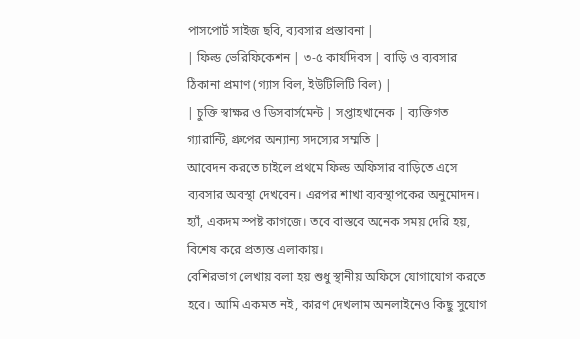পাসপোর্ট সাইজ ছবি, ব্যবসার প্রস্তাবনা |
| ফিল্ড ভেরিফিকেশন | ৩-৫ কার্যদিবস | বাড়ি ও ব্যবসার ঠিকানা প্রমাণ (গ্যাস বিল, ইউটিলিটি বিল) |
| চুক্তি স্বাক্ষর ও ডিসবার্সমেন্ট | সপ্তাহখানেক | ব্যক্তিগত গ্যারান্টি, গ্রুপের অন্যান্য সদস্যের সম্মতি |
আবেদন করতে চাইলে প্রথমে ফিল্ড অফিসার বাড়িতে এসে ব্যবসার অবস্থা দেখবেন। এরপর শাখা ব্যবস্থাপকের অনুমোদন। হ্যাঁ, একদম স্পষ্ট কাগজে। তবে বাস্তবে অনেক সময় দেরি হয়, বিশেষ করে প্রত্যন্ত এলাকায়।
বেশিরভাগ লেখায় বলা হয় শুধু স্থানীয় অফিসে যোগাযোগ করতে হবে। আমি একমত নই, কারণ দেখলাম অনলাইনেও কিছু সুযোগ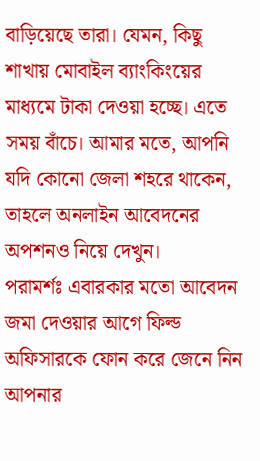বাড়িয়েছে তারা। যেমন, কিছু শাখায় মোবাইল ব্যাংকিংয়ের মাধ্যমে টাকা দেওয়া হচ্ছে। এতে সময় বাঁচে। আমার মতে, আপনি যদি কোনো জেলা শহরে থাকেন, তাহলে অনলাইন আবেদনের অপশনও নিয়ে দেখুন।
পরামর্শঃ এবারকার মতো আবেদন জমা দেওয়ার আগে ফিল্ড অফিসারকে ফোন করে জেনে নিন আপনার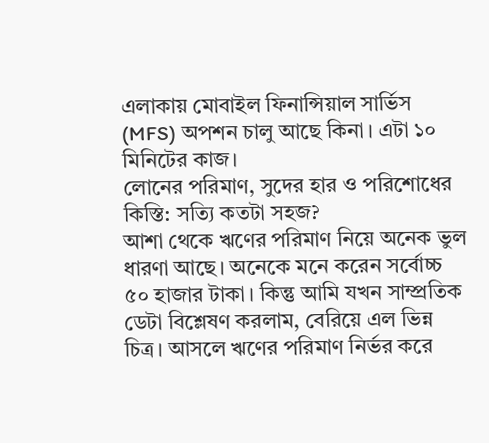এলাকায় মোবাইল ফিনান্সিয়াল সার্ভিস (MFS) অপশন চালু আছে কিনা। এটা ১০ মিনিটের কাজ।
লোনের পরিমাণ, সুদের হার ও পরিশোধের কিস্তি: সত্যি কতটা সহজ?
আশা থেকে ঋণের পরিমাণ নিয়ে অনেক ভুল ধারণা আছে। অনেকে মনে করেন সর্বোচ্চ ৫০ হাজার টাকা। কিন্তু আমি যখন সাম্প্রতিক ডেটা বিশ্লেষণ করলাম, বেরিয়ে এল ভিন্ন চিত্র। আসলে ঋণের পরিমাণ নির্ভর করে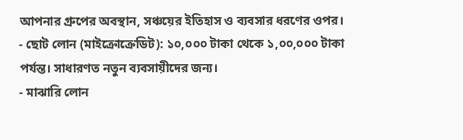আপনার গ্রুপের অবস্থান, সঞ্চয়ের ইতিহাস ও ব্যবসার ধরণের ওপর।
- ছোট লোন (মাইক্রোক্রেডিট): ১০,০০০ টাকা থেকে ১,০০,০০০ টাকা পর্যন্ত। সাধারণত নতুন ব্যবসায়ীদের জন্য।
- মাঝারি লোন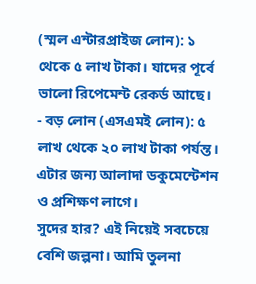(স্মল এন্টারপ্রাইজ লোন): ১ থেকে ৫ লাখ টাকা। যাদের পূর্বে ভালো রিপেমেন্ট রেকর্ড আছে।
- বড় লোন (এসএমই লোন): ৫ লাখ থেকে ২০ লাখ টাকা পর্যন্ত। এটার জন্য আলাদা ডকুমেন্টেশন ও প্রশিক্ষণ লাগে।
সুদের হার? এই নিয়েই সবচেয়ে বেশি জল্পনা। আমি তুলনা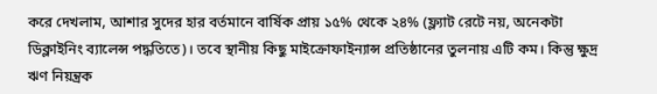করে দেখলাম, আশার সুদের হার বর্তমানে বার্ষিক প্রায় ১৫% থেকে ২৪% (ফ্ল্যাট রেটে নয়, অনেকটা ডিক্লাইনিং ব্যালেন্স পদ্ধতিতে)। তবে স্থানীয় কিছু মাইক্রোফাইন্যান্স প্রতিষ্ঠানের তুলনায় এটি কম। কিন্তু ক্ষুদ্র ঋণ নিয়ন্ত্রক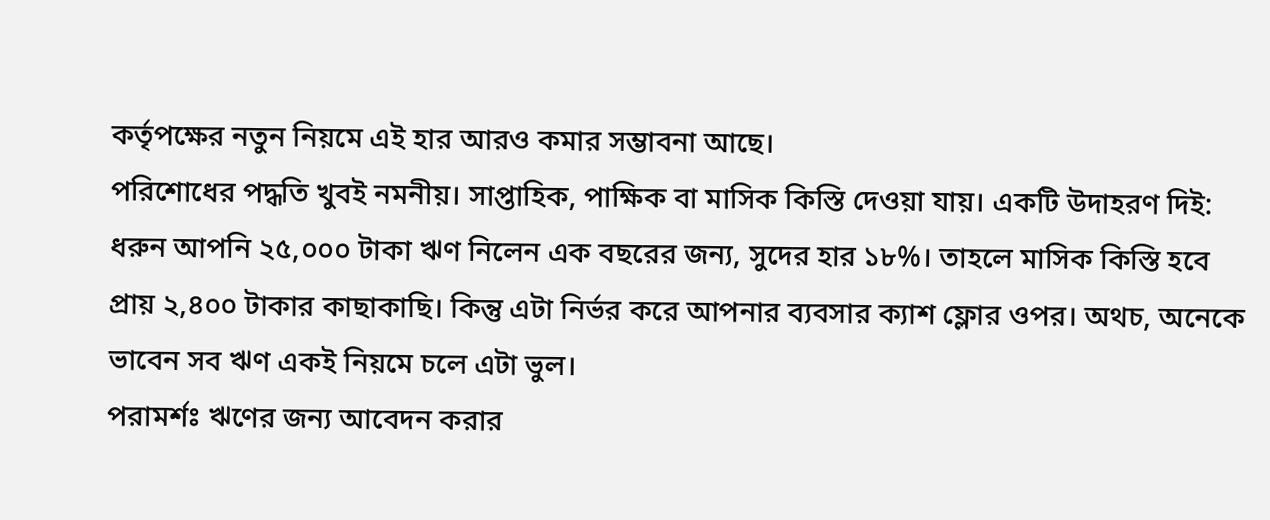কর্তৃপক্ষের নতুন নিয়মে এই হার আরও কমার সম্ভাবনা আছে।
পরিশোধের পদ্ধতি খুবই নমনীয়। সাপ্তাহিক, পাক্ষিক বা মাসিক কিস্তি দেওয়া যায়। একটি উদাহরণ দিই: ধরুন আপনি ২৫,০০০ টাকা ঋণ নিলেন এক বছরের জন্য, সুদের হার ১৮%। তাহলে মাসিক কিস্তি হবে প্রায় ২,৪০০ টাকার কাছাকাছি। কিন্তু এটা নির্ভর করে আপনার ব্যবসার ক্যাশ ফ্লোর ওপর। অথচ, অনেকে ভাবেন সব ঋণ একই নিয়মে চলে এটা ভুল।
পরামর্শঃ ঋণের জন্য আবেদন করার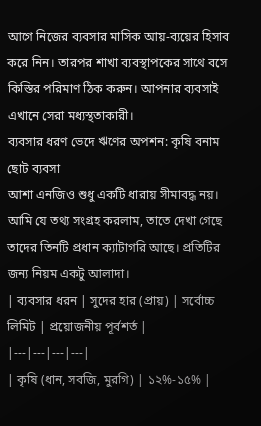আগে নিজের ব্যবসার মাসিক আয়-ব্যয়ের হিসাব করে নিন। তারপর শাখা ব্যবস্থাপকের সাথে বসে কিস্তির পরিমাণ ঠিক করুন। আপনার ব্যবসাই এখানে সেরা মধ্যস্থতাকারী।
ব্যবসার ধরণ ভেদে ঋণের অপশন: কৃষি বনাম ছোট ব্যবসা
আশা এনজিও শুধু একটি ধারায় সীমাবদ্ধ নয়। আমি যে তথ্য সংগ্রহ করলাম, তাতে দেখা গেছে তাদের তিনটি প্রধান ক্যাটাগরি আছে। প্রতিটির জন্য নিয়ম একটু আলাদা।
| ব্যবসার ধরন | সুদের হার (প্রায়) | সর্বোচ্চ লিমিট | প্রয়োজনীয় পূর্বশর্ত |
|---|---|---|---|
| কৃষি (ধান, সবজি, মুরগি) | ১২%-১৫% |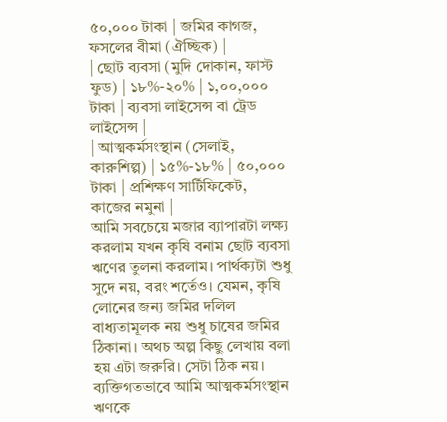৫০,০০০ টাকা | জমির কাগজ, ফসলের বীমা (ঐচ্ছিক) |
| ছোট ব্যবসা (মুদি দোকান, ফাস্ট ফুড) | ১৮%-২০% | ১,০০,০০০ টাকা | ব্যবসা লাইসেন্স বা ট্রেড লাইসেন্স |
| আত্মকর্মসংস্থান (সেলাই, কারুশিল্প) | ১৫%-১৮% | ৫০,০০০ টাকা | প্রশিক্ষণ সার্টিফিকেট, কাজের নমুনা |
আমি সবচেয়ে মজার ব্যাপারটা লক্ষ্য করলাম যখন কৃষি বনাম ছোট ব্যবসা ঋণের তুলনা করলাম। পার্থক্যটা শুধু সুদে নয়, বরং শর্তেও। যেমন, কৃষি লোনের জন্য জমির দলিল বাধ্যতামূলক নয় শুধু চাষের জমির ঠিকানা। অথচ অল্প কিছু লেখায় বলা হয় এটা জরুরি। সেটা ঠিক নয়।
ব্যক্তিগতভাবে আমি আত্মকর্মসংস্থান ঋণকে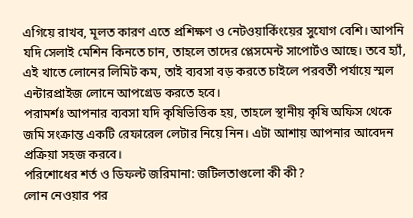এগিয়ে রাখব, মূলত কারণ এতে প্রশিক্ষণ ও নেটওয়ার্কিংয়ের সুযোগ বেশি। আপনি যদি সেলাই মেশিন কিনতে চান, তাহলে তাদের প্লেসমেন্ট সাপোর্টও আছে। তবে হ্যাঁ, এই খাতে লোনের লিমিট কম, তাই ব্যবসা বড় করতে চাইলে পরবর্তী পর্যায়ে স্মল এন্টারপ্রাইজ লোনে আপগ্রেড করতে হবে।
পরামর্শঃ আপনার ব্যবসা যদি কৃষিভিত্তিক হয়, তাহলে স্থানীয় কৃষি অফিস থেকে জমি সংক্রান্ত একটি রেফারেল লেটার নিয়ে নিন। এটা আশায় আপনার আবেদন প্রক্রিয়া সহজ করবে।
পরিশোধের শর্ত ও ডিফল্ট জরিমানা: জটিলতাগুলো কী কী?
লোন নেওয়ার পর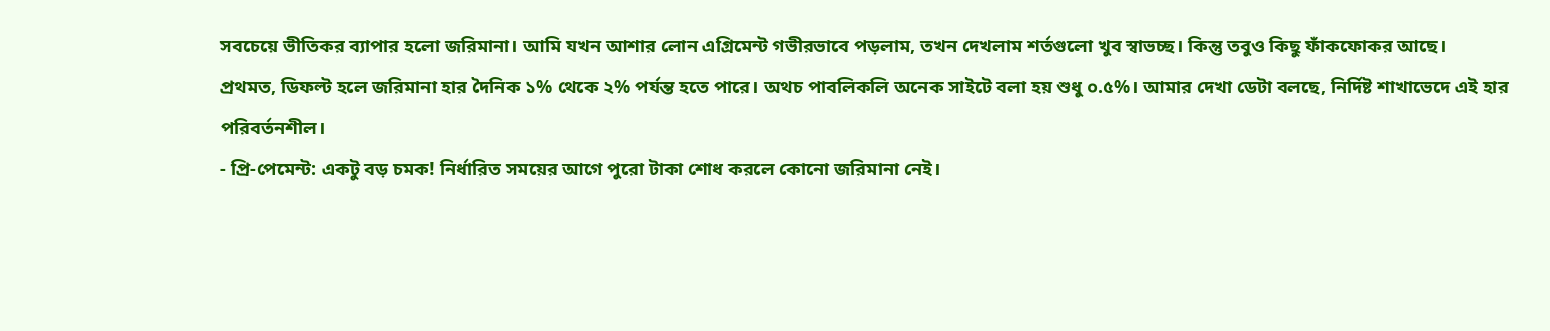সবচেয়ে ভীতিকর ব্যাপার হলো জরিমানা। আমি যখন আশার লোন এগ্রিমেন্ট গভীরভাবে পড়লাম, তখন দেখলাম শর্তগুলো খুব স্বাভচ্ছ। কিন্তু তবুও কিছু ফাঁকফোকর আছে।
প্রথমত, ডিফল্ট হলে জরিমানা হার দৈনিক ১% থেকে ২% পর্যন্ত হতে পারে। অথচ পাবলিকলি অনেক সাইটে বলা হয় শুধু ০.৫%। আমার দেখা ডেটা বলছে, নির্দিষ্ট শাখাভেদে এই হার পরিবর্তনশীল।
- প্রি-পেমেন্ট: একটু বড় চমক! নির্ধারিত সময়ের আগে পুরো টাকা শোধ করলে কোনো জরিমানা নেই।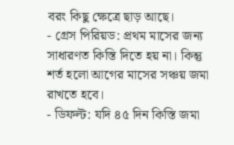বরং কিছু ক্ষেত্রে ছাড় আছে।
- গ্রেস পিরিয়ড: প্রথম মাসের জন্য সাধারণত কিস্তি দিতে হয় না। কিন্তু শর্ত হলো আগের মাসের সঞ্চয় জমা রাখতে হবে।
- ডিফল্ট: যদি ৪৫ দিন কিস্তি জমা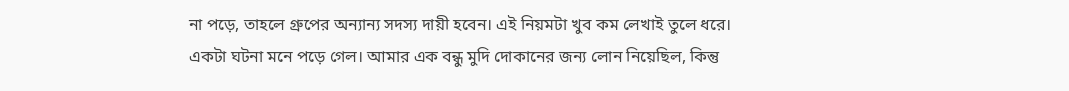না পড়ে, তাহলে গ্রুপের অন্যান্য সদস্য দায়ী হবেন। এই নিয়মটা খুব কম লেখাই তুলে ধরে।
একটা ঘটনা মনে পড়ে গেল। আমার এক বন্ধু মুদি দোকানের জন্য লোন নিয়েছিল, কিন্তু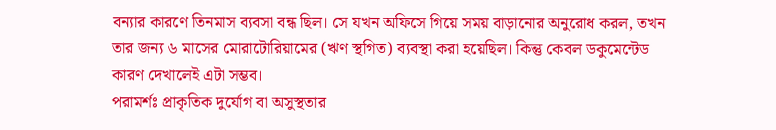বন্যার কারণে তিনমাস ব্যবসা বন্ধ ছিল। সে যখন অফিসে গিয়ে সময় বাড়ানোর অনুরোধ করল, তখন তার জন্য ৬ মাসের মোরাটোরিয়ামের (ঋণ স্থগিত) ব্যবস্থা করা হয়েছিল। কিন্তু কেবল ডকুমেন্টেড কারণ দেখালেই এটা সম্ভব।
পরামর্শঃ প্রাকৃতিক দুর্যোগ বা অসুস্থতার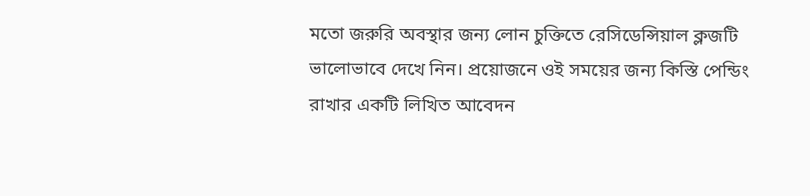মতো জরুরি অবস্থার জন্য লোন চুক্তিতে রেসিডেন্সিয়াল ক্লজটি ভালোভাবে দেখে নিন। প্রয়োজনে ওই সময়ের জন্য কিস্তি পেন্ডিং রাখার একটি লিখিত আবেদন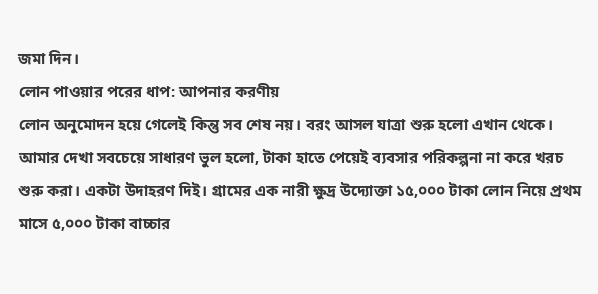জমা দিন।
লোন পাওয়ার পরের ধাপ: আপনার করণীয়
লোন অনুমোদন হয়ে গেলেই কিন্তু সব শেষ নয়। বরং আসল যাত্রা শুরু হলো এখান থেকে। আমার দেখা সবচেয়ে সাধারণ ভুল হলো, টাকা হাতে পেয়েই ব্যবসার পরিকল্পনা না করে খরচ শুরু করা। একটা উদাহরণ দিই। গ্রামের এক নারী ক্ষুদ্র উদ্যোক্তা ১৫,০০০ টাকা লোন নিয়ে প্রথম মাসে ৫,০০০ টাকা বাচ্চার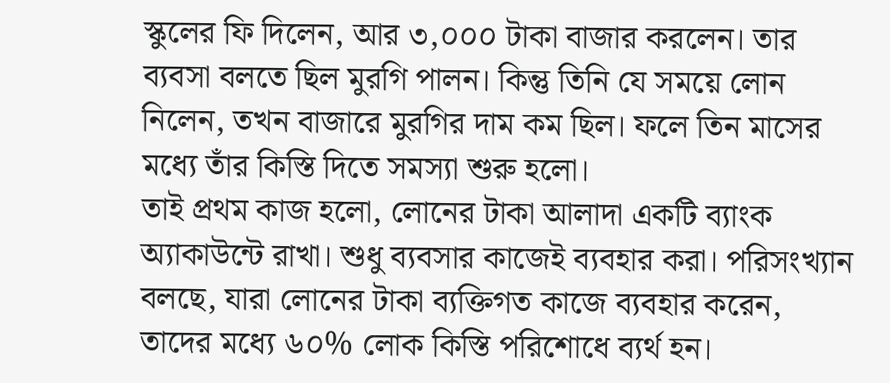স্কুলের ফি দিলেন, আর ৩,০০০ টাকা বাজার করলেন। তার ব্যবসা বলতে ছিল মুরগি পালন। কিন্তু তিনি যে সময়ে লোন নিলেন, তখন বাজারে মুরগির দাম কম ছিল। ফলে তিন মাসের মধ্যে তাঁর কিস্তি দিতে সমস্যা শুরু হলো।
তাই প্রথম কাজ হলো, লোনের টাকা আলাদা একটি ব্যাংক অ্যাকাউন্টে রাখা। শুধু ব্যবসার কাজেই ব্যবহার করা। পরিসংখ্যান বলছে, যারা লোনের টাকা ব্যক্তিগত কাজে ব্যবহার করেন, তাদের মধ্যে ৬০% লোক কিস্তি পরিশোধে ব্যর্থ হন।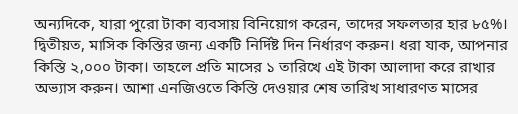অন্যদিকে, যারা পুরো টাকা ব্যবসায় বিনিয়োগ করেন, তাদের সফলতার হার ৮৫%।
দ্বিতীয়ত, মাসিক কিস্তির জন্য একটি নির্দিষ্ট দিন নির্ধারণ করুন। ধরা যাক, আপনার কিস্তি ২,০০০ টাকা। তাহলে প্রতি মাসের ১ তারিখে এই টাকা আলাদা করে রাখার অভ্যাস করুন। আশা এনজিওতে কিস্তি দেওয়ার শেষ তারিখ সাধারণত মাসের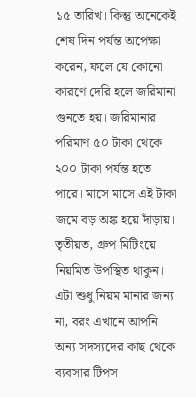১৫ তারিখ। কিন্তু অনেকেই শেষ দিন পর্যন্ত অপেক্ষা করেন, ফলে যে কোনো কারণে দেরি হলে জরিমানা গুনতে হয়। জরিমানার পরিমাণ ৫০ টাকা থেকে ২০০ টাকা পর্যন্ত হতে পারে। মাসে মাসে এই টাকা জমে বড় অঙ্ক হয়ে দাঁড়ায়।
তৃতীয়ত, গ্রুপ মিটিংয়ে নিয়মিত উপস্থিত থাকুন। এটা শুধু নিয়ম মানার জন্য না, বরং এখানে আপনি অন্য সদস্যদের কাছ থেকে ব্যবসার টিপস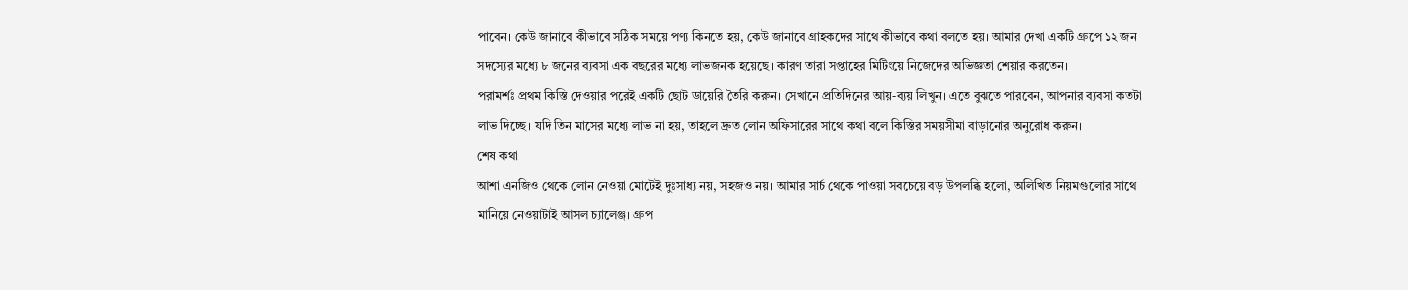পাবেন। কেউ জানাবে কীভাবে সঠিক সময়ে পণ্য কিনতে হয়, কেউ জানাবে গ্রাহকদের সাথে কীভাবে কথা বলতে হয়। আমার দেখা একটি গ্রুপে ১২ জন সদস্যের মধ্যে ৮ জনের ব্যবসা এক বছরের মধ্যে লাভজনক হয়েছে। কারণ তারা সপ্তাহের মিটিংয়ে নিজেদের অভিজ্ঞতা শেয়ার করতেন।
পরামর্শঃ প্রথম কিস্তি দেওয়ার পরেই একটি ছোট ডায়েরি তৈরি করুন। সেখানে প্রতিদিনের আয়-ব্যয় লিখুন। এতে বুঝতে পারবেন, আপনার ব্যবসা কতটা লাভ দিচ্ছে। যদি তিন মাসের মধ্যে লাভ না হয়, তাহলে দ্রুত লোন অফিসারের সাথে কথা বলে কিস্তির সময়সীমা বাড়ানোর অনুরোধ করুন।
শেষ কথা
আশা এনজিও থেকে লোন নেওয়া মোটেই দুঃসাধ্য নয়, সহজও নয়। আমার সার্চ থেকে পাওয়া সবচেয়ে বড় উপলব্ধি হলো, অলিখিত নিয়মগুলোর সাথে মানিয়ে নেওয়াটাই আসল চ্যালেঞ্জ। গ্রুপ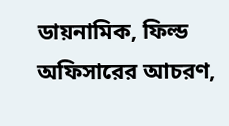ডায়নামিক, ফিল্ড অফিসারের আচরণ,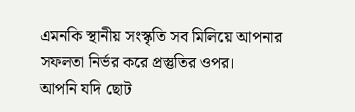এমনকি স্থানীয় সংস্কৃতি সব মিলিয়ে আপনার সফলতা নির্ভর করে প্রস্তুতির ওপর।
আপনি যদি ছোট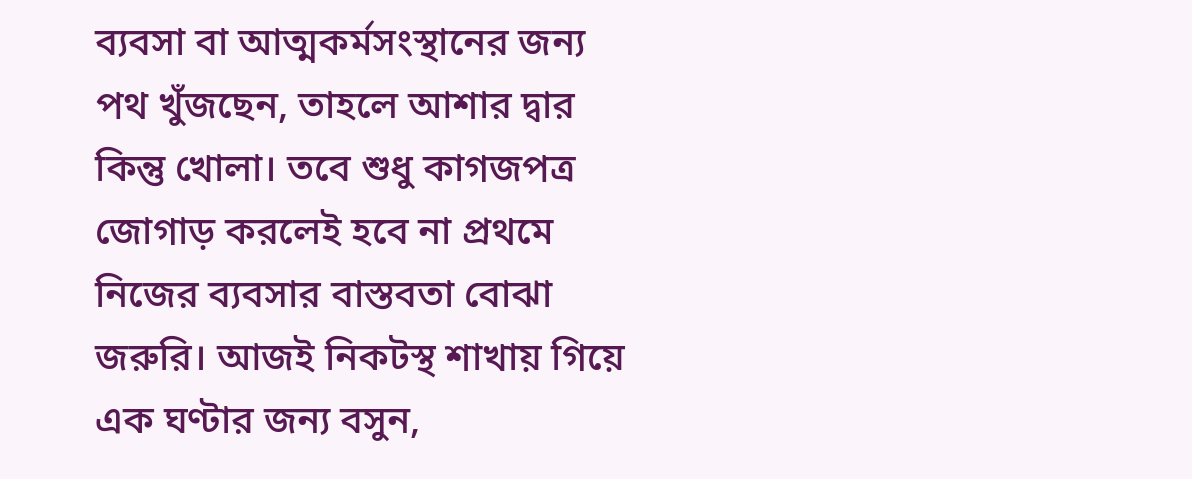ব্যবসা বা আত্মকর্মসংস্থানের জন্য পথ খুঁজছেন, তাহলে আশার দ্বার কিন্তু খোলা। তবে শুধু কাগজপত্র জোগাড় করলেই হবে না প্রথমে নিজের ব্যবসার বাস্তবতা বোঝা জরুরি। আজই নিকটস্থ শাখায় গিয়ে এক ঘণ্টার জন্য বসুন,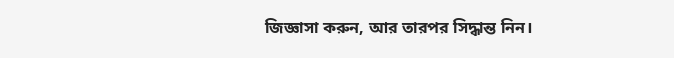জিজ্ঞাসা করুন, আর তারপর সিদ্ধান্ত নিন।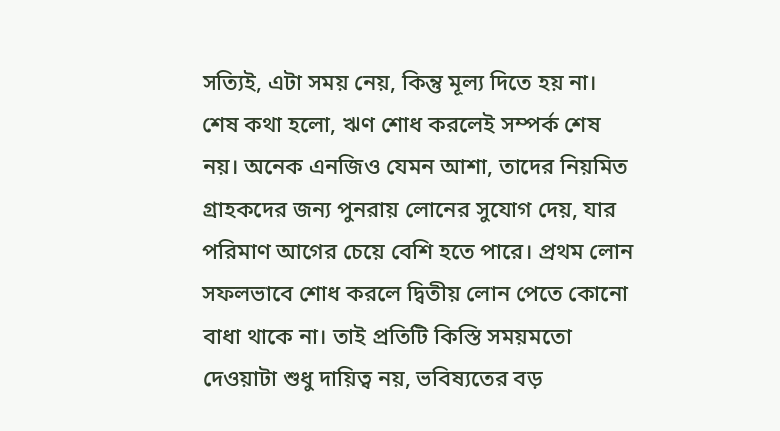সত্যিই, এটা সময় নেয়, কিন্তু মূল্য দিতে হয় না।
শেষ কথা হলো, ঋণ শোধ করলেই সম্পর্ক শেষ নয়। অনেক এনজিও যেমন আশা, তাদের নিয়মিত গ্রাহকদের জন্য পুনরায় লোনের সুযোগ দেয়, যার পরিমাণ আগের চেয়ে বেশি হতে পারে। প্রথম লোন সফলভাবে শোধ করলে দ্বিতীয় লোন পেতে কোনো বাধা থাকে না। তাই প্রতিটি কিস্তি সময়মতো দেওয়াটা শুধু দায়িত্ব নয়, ভবিষ্যতের বড়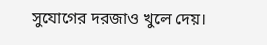সুযোগের দরজাও খুলে দেয়।